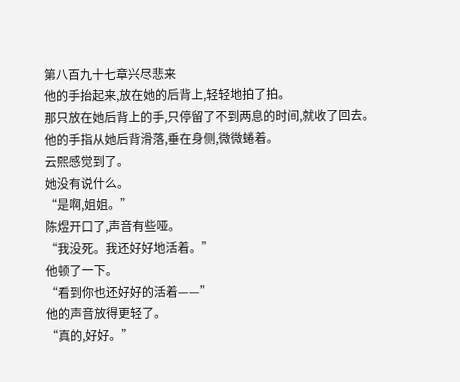第八百九十七章兴尽悲来
他的手抬起来,放在她的后背上,轻轻地拍了拍。
那只放在她后背上的手,只停留了不到两息的时间,就收了回去。
他的手指从她后背滑落,垂在身侧,微微蜷着。
云熙感觉到了。
她没有说什么。
“是啊,姐姐。”
陈煜开口了,声音有些哑。
“我没死。我还好好地活着。”
他顿了一下。
“看到你也还好好的活着——”
他的声音放得更轻了。
“真的,好好。”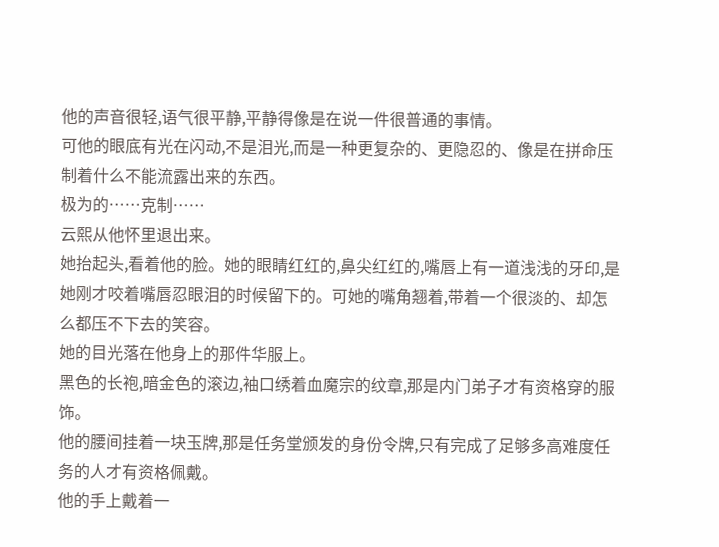他的声音很轻,语气很平静,平静得像是在说一件很普通的事情。
可他的眼底有光在闪动,不是泪光,而是一种更复杂的、更隐忍的、像是在拼命压制着什么不能流露出来的东西。
极为的……克制……
云熙从他怀里退出来。
她抬起头,看着他的脸。她的眼睛红红的,鼻尖红红的,嘴唇上有一道浅浅的牙印,是她刚才咬着嘴唇忍眼泪的时候留下的。可她的嘴角翘着,带着一个很淡的、却怎么都压不下去的笑容。
她的目光落在他身上的那件华服上。
黑色的长袍,暗金色的滚边,袖口绣着血魔宗的纹章,那是内门弟子才有资格穿的服饰。
他的腰间挂着一块玉牌,那是任务堂颁发的身份令牌,只有完成了足够多高难度任务的人才有资格佩戴。
他的手上戴着一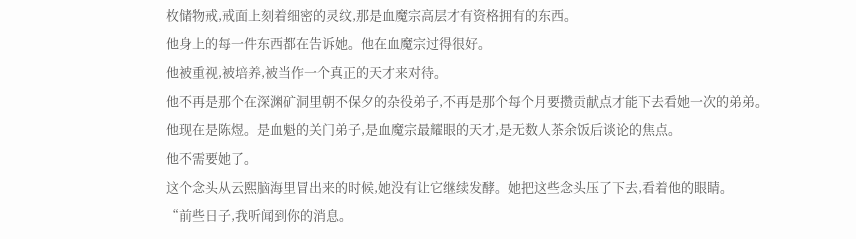枚储物戒,戒面上刻着细密的灵纹,那是血魔宗高层才有资格拥有的东西。
他身上的每一件东西都在告诉她。他在血魔宗过得很好。
他被重视,被培养,被当作一个真正的天才来对待。
他不再是那个在深渊矿洞里朝不保夕的杂役弟子,不再是那个每个月要攒贡献点才能下去看她一次的弟弟。
他现在是陈煜。是血魁的关门弟子,是血魔宗最耀眼的天才,是无数人茶余饭后谈论的焦点。
他不需要她了。
这个念头从云熙脑海里冒出来的时候,她没有让它继续发酵。她把这些念头压了下去,看着他的眼睛。
“前些日子,我听闻到你的消息。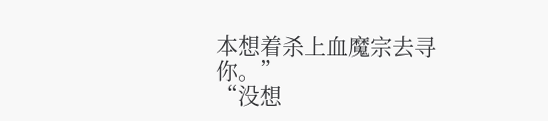本想着杀上血魔宗去寻你。”
“没想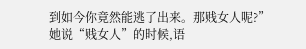到如今你竟然能逃了出来。那贱女人呢?”
她说“贱女人”的时候,语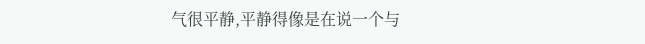气很平静,平静得像是在说一个与